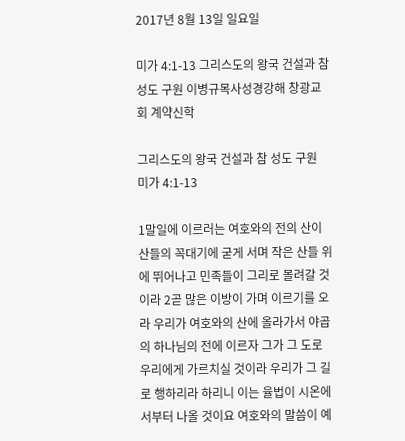2017년 8월 13일 일요일

미가 4:1-13 그리스도의 왕국 건설과 참 성도 구원 이병규목사성경강해 창광교회 계약신학

그리스도의 왕국 건설과 참 성도 구원
미가 4:1-13

1말일에 이르러는 여호와의 전의 산이 산들의 꼭대기에 굳게 서며 작은 산들 위에 뛰어나고 민족들이 그리로 몰려갈 것이라 2곧 많은 이방이 가며 이르기를 오라 우리가 여호와의 산에 올라가서 야곱의 하나님의 전에 이르자 그가 그 도로 우리에게 가르치실 것이라 우리가 그 길로 행하리라 하리니 이는 율법이 시온에서부터 나올 것이요 여호와의 말씀이 예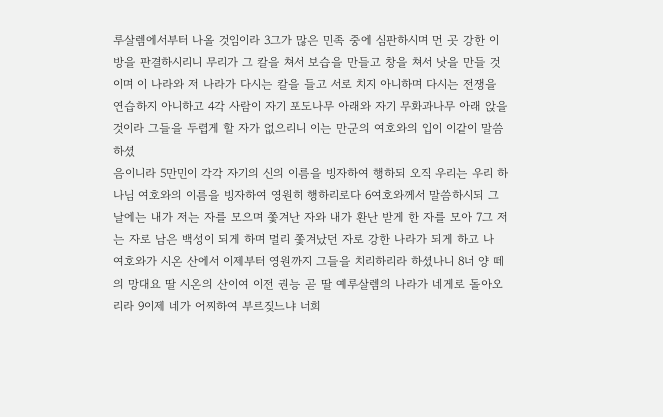루살렘에서부터 나올 것임이라 3그가 많은 민족 중에 심판하시며 먼 곳 강한 이방을 판결하시리니 무리가 그 칼을 쳐서 보습을 만들고 창을 쳐서 낫을 만들 것이며 이 나라와 저 나라가 다시는 칼을 들고 서로 치지 아니하며 다시는 전쟁을 연습하지 아니하고 4각 사람이 자기 포도나무 아래와 자기 무화과나무 아래 앉을 것이라 그들을 두렵게 할 자가 없으리니 이는 만군의 여호와의 입이 이같이 말씀하셨
음이니라 5만민이 각각 자기의 신의 이름을 빙자하여 행하되 오직 우리는 우리 하나님 여호와의 이름을 빙자하여 영원히 행하리로다 6여호와께서 말씀하시되 그날에는 내가 저는 자를 모으며 쫓겨난 자와 내가 환난 받게 한 자를 모아 7그 저는 자로 남은 백성이 되게 하며 멀리 쫓겨났던 자로 강한 나라가 되게 하고 나 여호와가 시온 산에서 이제부터 영원까지 그들을 치리하리라 하셨나니 8너 양 떼의 망대요 딸 시온의 산이여 이전 권능 곧 딸 예루살렘의 나라가 네게로 돌아오리라 9이제 네가 어찌하여 부르짖느냐 너희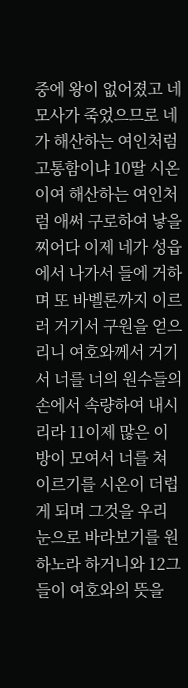중에 왕이 없어졌고 네 모사가 죽었으므로 네가 해산하는 여인처럼 고통함이냐 10딸 시온이여 해산하는 여인처럼 애써 구로하여 낳을찌어다 이제 네가 성읍에서 나가서 들에 거하며 또 바벨론까지 이르러 거기서 구원을 얻으리니 여호와께서 거기서 너를 너의 원수들의 손에서 속량하여 내시리라 11이제 많은 이방이 모여서 너를 쳐 이르기를 시온이 더럽게 되며 그것을 우리 눈으로 바라보기를 원하노라 하거니와 12그들이 여호와의 뜻을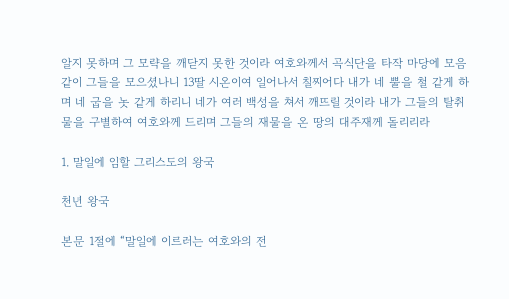알지 못하며 그 모략을 깨닫지 못한 것이라 여호와께서 곡식단을 타작 마당에 모음
같이 그들을 모으셨나니 13딸 시온이여 일어나서 칠찌어다 내가 네 뿔을 철 같게 하며 네 굽을 놋 같게 하리니 네가 여러 백성을 쳐서 깨뜨릴 것이라 내가 그들의 탈취물을 구별하여 여호와께 드리며 그들의 재물을 온 땅의 대주재께 돌리리라

1. 말일에 임할 그리스도의 왕국

천년 왕국

본문 1절에 “말일에 이르러는 여호와의 전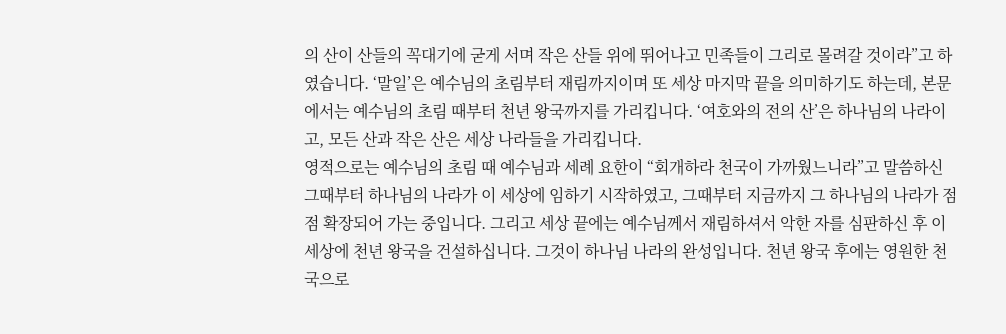의 산이 산들의 꼭대기에 굳게 서며 작은 산들 위에 뛰어나고 민족들이 그리로 몰려갈 것이라”고 하였습니다. ‘말일’은 예수님의 초림부터 재림까지이며 또 세상 마지막 끝을 의미하기도 하는데, 본문에서는 예수님의 초림 때부터 천년 왕국까지를 가리킵니다. ‘여호와의 전의 산’은 하나님의 나라이고, 모든 산과 작은 산은 세상 나라들을 가리킵니다.
영적으로는 예수님의 초림 때 예수님과 세례 요한이 “회개하라 천국이 가까웠느니라”고 말씀하신 그때부터 하나님의 나라가 이 세상에 임하기 시작하였고, 그때부터 지금까지 그 하나님의 나라가 점점 확장되어 가는 중입니다. 그리고 세상 끝에는 예수님께서 재림하셔서 악한 자를 심판하신 후 이 세상에 천년 왕국을 건설하십니다. 그것이 하나님 나라의 완성입니다. 천년 왕국 후에는 영원한 천국으로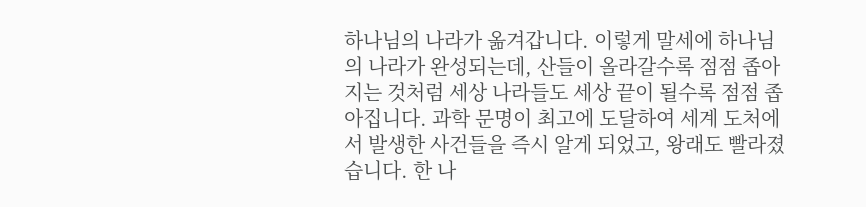하나님의 나라가 옮겨갑니다. 이렇게 말세에 하나님의 나라가 완성되는데, 산들이 올라갈수록 점점 좁아지는 것처럼 세상 나라들도 세상 끝이 될수록 점점 좁아집니다. 과학 문명이 최고에 도달하여 세계 도처에서 발생한 사건들을 즉시 알게 되었고, 왕래도 빨라졌습니다. 한 나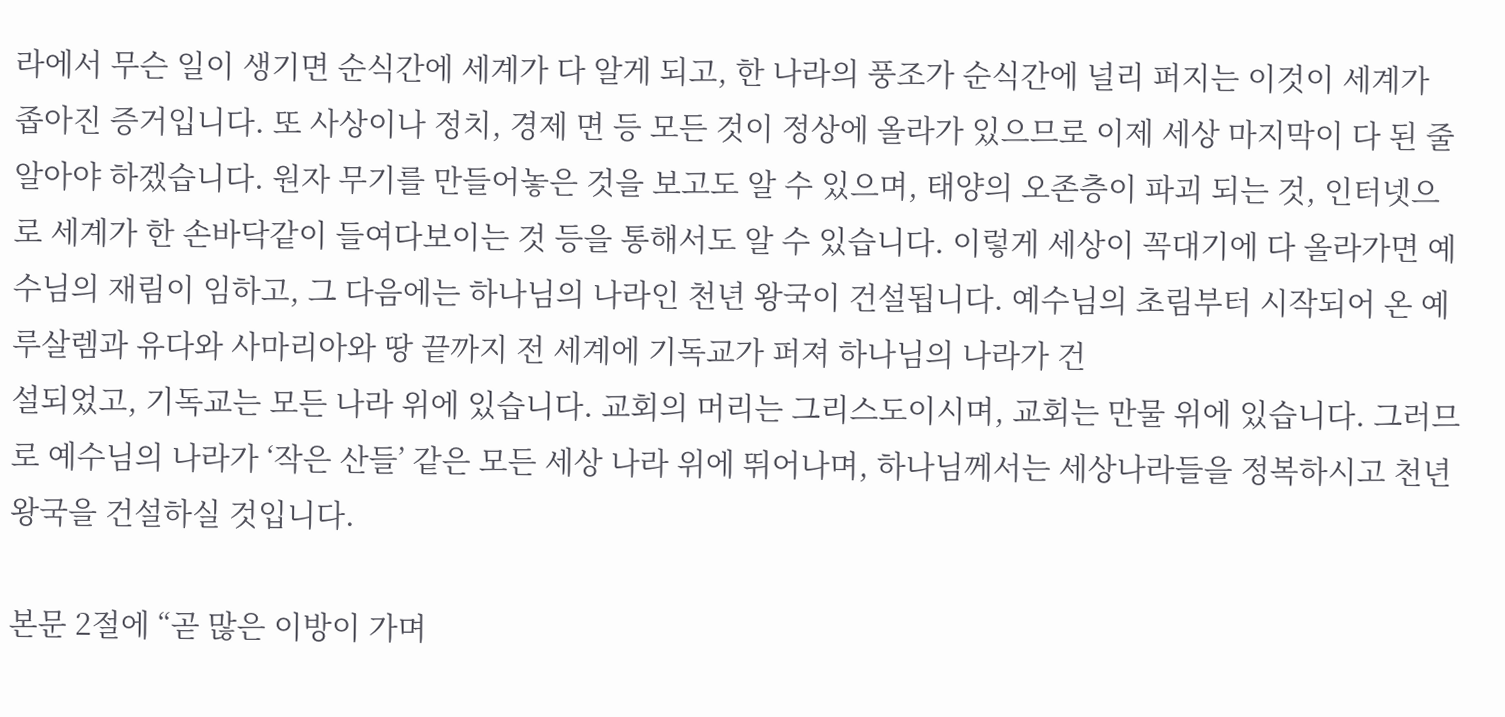라에서 무슨 일이 생기면 순식간에 세계가 다 알게 되고, 한 나라의 풍조가 순식간에 널리 퍼지는 이것이 세계가 좁아진 증거입니다. 또 사상이나 정치, 경제 면 등 모든 것이 정상에 올라가 있으므로 이제 세상 마지막이 다 된 줄 알아야 하겠습니다. 원자 무기를 만들어놓은 것을 보고도 알 수 있으며, 태양의 오존층이 파괴 되는 것, 인터넷으로 세계가 한 손바닥같이 들여다보이는 것 등을 통해서도 알 수 있습니다. 이렇게 세상이 꼭대기에 다 올라가면 예수님의 재림이 임하고, 그 다음에는 하나님의 나라인 천년 왕국이 건설됩니다. 예수님의 초림부터 시작되어 온 예루살렘과 유다와 사마리아와 땅 끝까지 전 세계에 기독교가 퍼져 하나님의 나라가 건
설되었고, 기독교는 모든 나라 위에 있습니다. 교회의 머리는 그리스도이시며, 교회는 만물 위에 있습니다. 그러므로 예수님의 나라가 ‘작은 산들’ 같은 모든 세상 나라 위에 뛰어나며, 하나님께서는 세상나라들을 정복하시고 천년 왕국을 건설하실 것입니다.

본문 2절에 “곧 많은 이방이 가며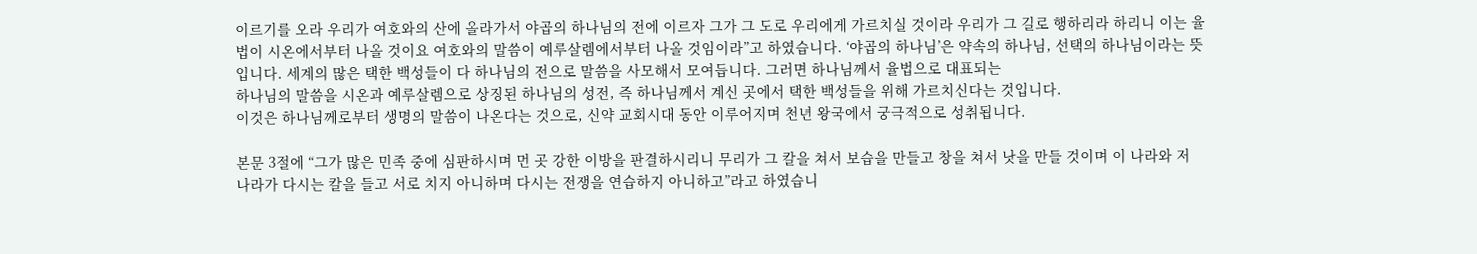이르기를 오라 우리가 여호와의 산에 올라가서 야곱의 하나님의 전에 이르자 그가 그 도로 우리에게 가르치실 것이라 우리가 그 길로 행하리라 하리니 이는 율법이 시온에서부터 나올 것이요 여호와의 말씀이 예루살렘에서부터 나올 것임이라”고 하였습니다. ‘야곱의 하나님’은 약속의 하나님, 선택의 하나님이라는 뜻입니다. 세계의 많은 택한 백성들이 다 하나님의 전으로 말씀을 사모해서 모여듭니다. 그러면 하나님께서 율법으로 대표되는
하나님의 말씀을 시온과 예루살렘으로 상징된 하나님의 성전, 즉 하나님께서 계신 곳에서 택한 백성들을 위해 가르치신다는 것입니다.
이것은 하나님께로부터 생명의 말씀이 나온다는 것으로, 신약 교회시대 동안 이루어지며 천년 왕국에서 궁극적으로 성취됩니다.

본문 3절에 “그가 많은 민족 중에 심판하시며 먼 곳 강한 이방을 판결하시리니 무리가 그 칼을 쳐서 보습을 만들고 창을 쳐서 낫을 만들 것이며 이 나라와 저 나라가 다시는 칼을 들고 서로 치지 아니하며 다시는 전쟁을 연습하지 아니하고”라고 하였습니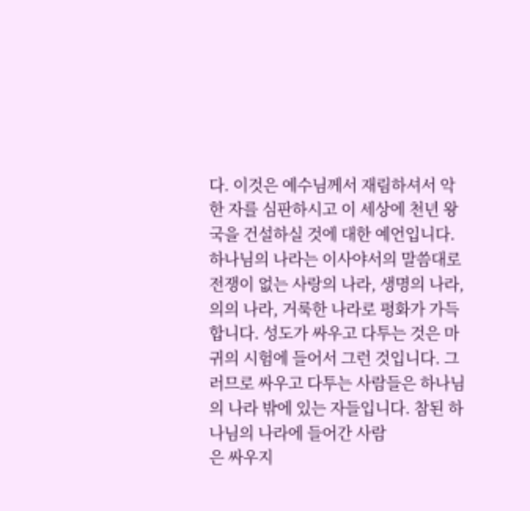다. 이것은 예수님께서 재림하셔서 악한 자를 심판하시고 이 세상에 천년 왕국을 건설하실 것에 대한 예언입니다. 하나님의 나라는 이사야서의 말씀대로 전쟁이 없는 사랑의 나라, 생명의 나라, 의의 나라, 거룩한 나라로 평화가 가득합니다. 성도가 싸우고 다투는 것은 마귀의 시험에 들어서 그런 것입니다. 그러므로 싸우고 다투는 사람들은 하나님의 나라 밖에 있는 자들입니다. 참된 하나님의 나라에 들어간 사람
은 싸우지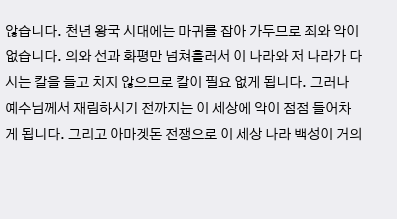않습니다. 천년 왕국 시대에는 마귀를 잡아 가두므로 죄와 악이 없습니다. 의와 선과 화평만 넘쳐흘러서 이 나라와 저 나라가 다시는 칼을 들고 치지 않으므로 칼이 필요 없게 됩니다. 그러나 예수님께서 재림하시기 전까지는 이 세상에 악이 점점 들어차게 됩니다. 그리고 아마겟돈 전쟁으로 이 세상 나라 백성이 거의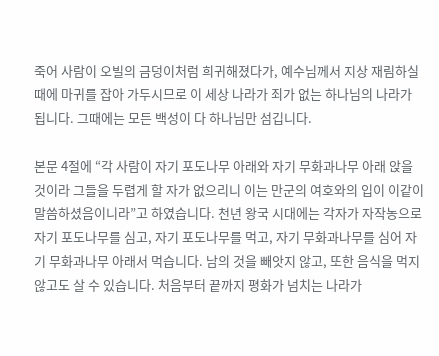죽어 사람이 오빌의 금덩이처럼 희귀해졌다가, 예수님께서 지상 재림하실 때에 마귀를 잡아 가두시므로 이 세상 나라가 죄가 없는 하나님의 나라가 됩니다. 그때에는 모든 백성이 다 하나님만 섬깁니다.

본문 4절에 “각 사람이 자기 포도나무 아래와 자기 무화과나무 아래 앉을 것이라 그들을 두렵게 할 자가 없으리니 이는 만군의 여호와의 입이 이같이 말씀하셨음이니라”고 하였습니다. 천년 왕국 시대에는 각자가 자작농으로 자기 포도나무를 심고, 자기 포도나무를 먹고, 자기 무화과나무를 심어 자기 무화과나무 아래서 먹습니다. 남의 것을 빼앗지 않고, 또한 음식을 먹지 않고도 살 수 있습니다. 처음부터 끝까지 평화가 넘치는 나라가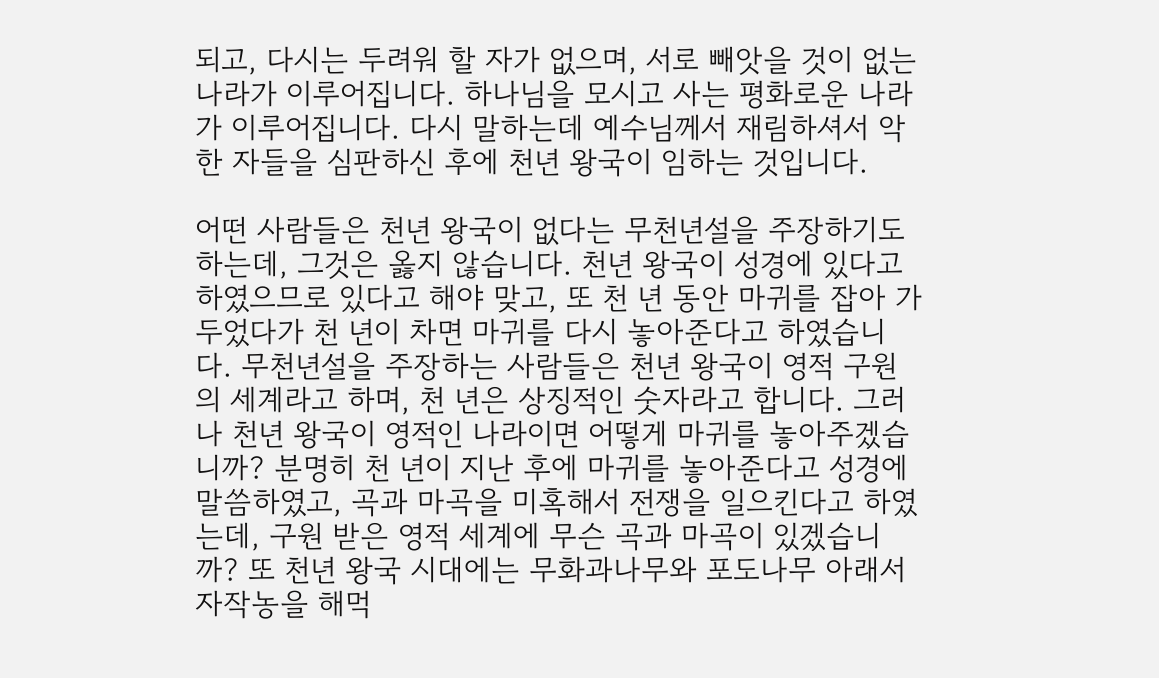되고, 다시는 두려워 할 자가 없으며, 서로 빼앗을 것이 없는 나라가 이루어집니다. 하나님을 모시고 사는 평화로운 나라가 이루어집니다. 다시 말하는데 예수님께서 재림하셔서 악한 자들을 심판하신 후에 천년 왕국이 임하는 것입니다.

어떤 사람들은 천년 왕국이 없다는 무천년설을 주장하기도 하는데, 그것은 옳지 않습니다. 천년 왕국이 성경에 있다고 하였으므로 있다고 해야 맞고, 또 천 년 동안 마귀를 잡아 가두었다가 천 년이 차면 마귀를 다시 놓아준다고 하였습니다. 무천년설을 주장하는 사람들은 천년 왕국이 영적 구원의 세계라고 하며, 천 년은 상징적인 숫자라고 합니다. 그러나 천년 왕국이 영적인 나라이면 어떻게 마귀를 놓아주겠습니까? 분명히 천 년이 지난 후에 마귀를 놓아준다고 성경에 말씀하였고, 곡과 마곡을 미혹해서 전쟁을 일으킨다고 하였는데, 구원 받은 영적 세계에 무슨 곡과 마곡이 있겠습니까? 또 천년 왕국 시대에는 무화과나무와 포도나무 아래서 자작농을 해먹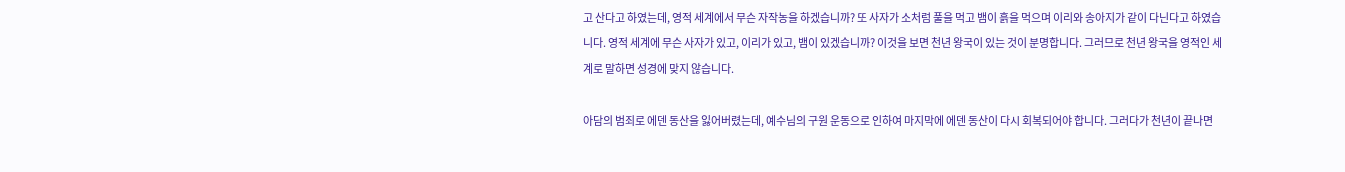고 산다고 하였는데, 영적 세계에서 무슨 자작농을 하겠습니까? 또 사자가 소처럼 풀을 먹고 뱀이 흙을 먹으며 이리와 송아지가 같이 다닌다고 하였습니다. 영적 세계에 무슨 사자가 있고, 이리가 있고, 뱀이 있겠습니까? 이것을 보면 천년 왕국이 있는 것이 분명합니다. 그러므로 천년 왕국을 영적인 세계로 말하면 성경에 맞지 않습니다.

아담의 범죄로 에덴 동산을 잃어버렸는데, 예수님의 구원 운동으로 인하여 마지막에 에덴 동산이 다시 회복되어야 합니다. 그러다가 천년이 끝나면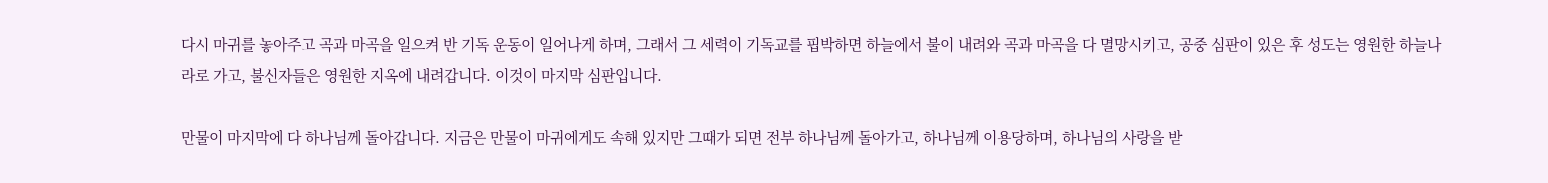다시 마귀를 놓아주고 곡과 마곡을 일으켜 반 기독 운동이 일어나게 하며, 그래서 그 세력이 기독교를 핍박하면 하늘에서 불이 내려와 곡과 마곡을 다 멸망시키고, 공중 심판이 있은 후 성도는 영원한 하늘나라로 가고, 불신자들은 영원한 지옥에 내려갑니다. 이것이 마지막 심판입니다.

만물이 마지막에 다 하나님께 돌아갑니다. 지금은 만물이 마귀에게도 속해 있지만 그때가 되면 전부 하나님께 돌아가고, 하나님께 이용당하며, 하나님의 사랑을 받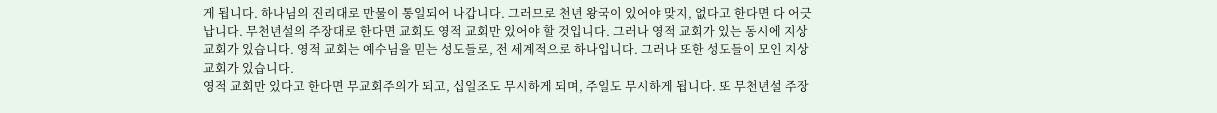게 됩니다. 하나님의 진리대로 만물이 통일되어 나갑니다. 그러므로 천년 왕국이 있어야 맞지, 없다고 한다면 다 어긋납니다. 무천년설의 주장대로 한다면 교회도 영적 교회만 있어야 할 것입니다. 그러나 영적 교회가 있는 동시에 지상 교회가 있습니다. 영적 교회는 예수님을 믿는 성도들로, 전 세계적으로 하나입니다. 그러나 또한 성도들이 모인 지상 교회가 있습니다.
영적 교회만 있다고 한다면 무교회주의가 되고, 십일조도 무시하게 되며, 주일도 무시하게 됩니다. 또 무천년설 주장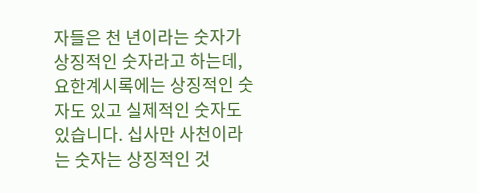자들은 천 년이라는 숫자가 상징적인 숫자라고 하는데, 요한계시록에는 상징적인 숫자도 있고 실제적인 숫자도 있습니다. 십사만 사천이라는 숫자는 상징적인 것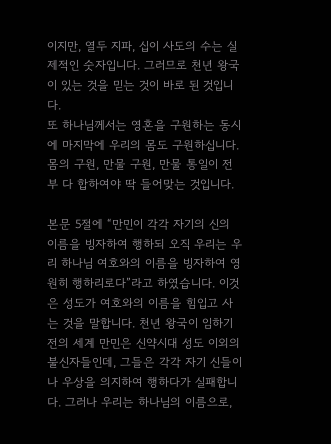이지만, 열두 지파, 십이 사도의 수는 실제적인 숫자입니다. 그러므로 천년 왕국이 있는 것을 믿는 것이 바로 된 것입니다.
또 하나님께서는 영혼을 구원하는 동시에 마지막에 우리의 몸도 구원하십니다. 몸의 구원, 만물 구원, 만물 통일이 전부 다 합하여야 딱 들어맞는 것입니다.

본문 5절에 “만민이 각각 자기의 신의 이름을 빙자하여 행하되 오직 우리는 우리 하나님 여호와의 이름을 빙자하여 영원히 행하리로다”라고 하였습니다. 이것은 성도가 여호와의 이름을 힘입고 사는 것을 말합니다. 천년 왕국이 임하기 전의 세계 만민은 신약시대 성도 이외의 불신자들인데, 그들은 각각 자기 신들이나 우상을 의지하여 행하다가 실패합니다. 그러나 우리는 하나님의 이름으로,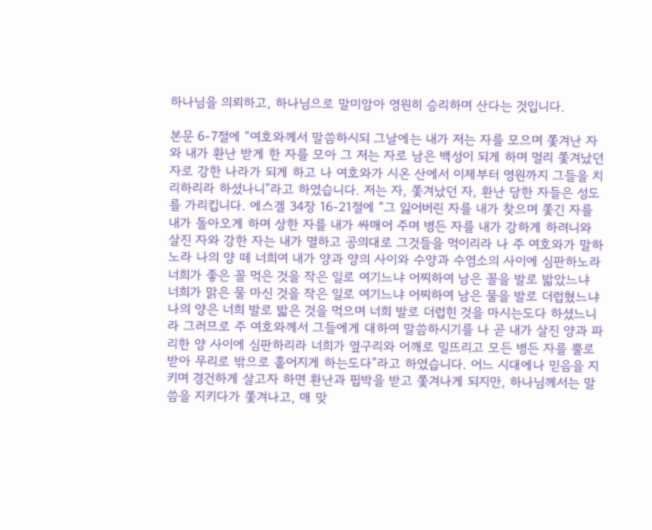하나님을 의뢰하고, 하나님으로 말미암아 영원히 승리하며 산다는 것입니다.

본문 6-7절에 “여호와께서 말씀하시되 그날에는 내가 저는 자를 모으며 쫓겨난 자와 내가 환난 받게 한 자를 모아 그 저는 자로 남은 백성이 되게 하며 멀리 쫓겨났던 자로 강한 나라가 되게 하고 나 여호와가 시온 산에서 이제부터 영원까지 그들을 치리하리라 하셨나니”라고 하였습니다. 저는 자, 쫓겨났던 자, 환난 당한 자들은 성도를 가리킵니다. 에스겔 34장 16-21절에 “그 잃어버린 자를 내가 찾으며 쫓긴 자를 내가 돌아오게 하며 상한 자를 내가 싸매어 주며 병든 자를 내가 강하게 하려니와 살진 자와 강한 자는 내가 멸하고 공의대로 그것들을 먹이리라 나 주 여호와가 말하노라 나의 양 떼 너희여 내가 양과 양의 사이와 수양과 수염소의 사이에 심판하노라
너희가 좋은 꼴 먹은 것을 작은 일로 여기느냐 어찌하여 남은 꼴을 발로 밟았느냐 너희가 맑은 물 마신 것을 작은 일로 여기느냐 어찌하여 남은 물을 발로 더럽혔느냐 나의 양은 너희 발로 밟은 것을 먹으며 너희 발로 더럽힌 것을 마시는도다 하셨느니라 그러므로 주 여호와께서 그들에게 대하여 말씀하시기를 나 곧 내가 살진 양과 파리한 양 사이에 심판하리라 너희가 옆구리와 어깨로 밀뜨리고 모든 병든 자를 뿔로 받아 무리로 밖으로 흩어지게 하는도다”라고 하였습니다. 어느 시대에나 믿음을 지키며 경건하게 살고자 하면 환난과 핍박을 받고 쫓겨나게 되지만, 하나님께서는 말씀을 지키다가 쫓겨나고, 매 맞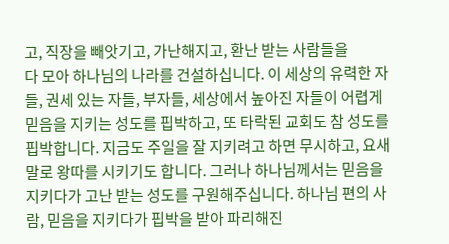고, 직장을 빼앗기고, 가난해지고, 환난 받는 사람들을
다 모아 하나님의 나라를 건설하십니다. 이 세상의 유력한 자들, 권세 있는 자들, 부자들, 세상에서 높아진 자들이 어렵게 믿음을 지키는 성도를 핍박하고, 또 타락된 교회도 참 성도를 핍박합니다. 지금도 주일을 잘 지키려고 하면 무시하고, 요새 말로 왕따를 시키기도 합니다. 그러나 하나님께서는 믿음을 지키다가 고난 받는 성도를 구원해주십니다. 하나님 편의 사람, 믿음을 지키다가 핍박을 받아 파리해진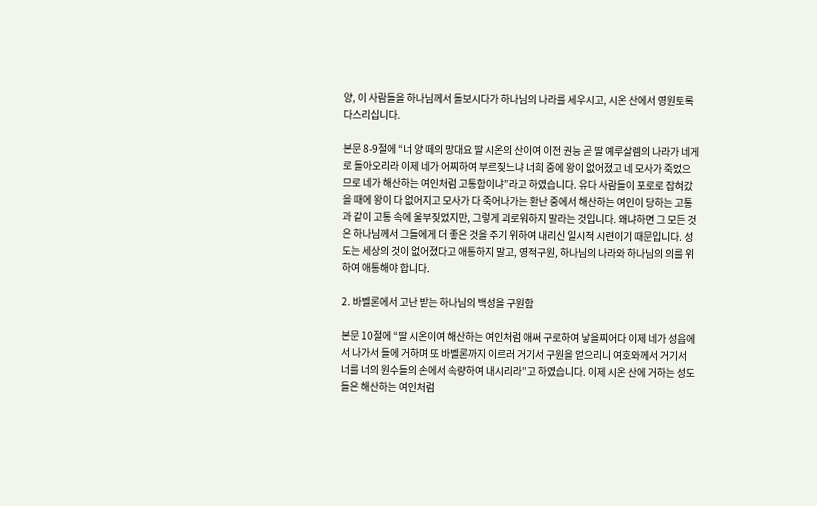양, 이 사람들을 하나님께서 돌보시다가 하나님의 나라를 세우시고, 시온 산에서 영원토록 다스리십니다.

본문 8-9절에 “너 양 떼의 망대요 딸 시온의 산이여 이전 권능 곧 딸 예루살렘의 나라가 네게로 돌아오리라 이제 네가 어찌하여 부르짖느냐 너희 중에 왕이 없어졌고 네 모사가 죽었으므로 네가 해산하는 여인처럼 고통함이냐”라고 하였습니다. 유다 사람들이 포로로 잡혀갔을 때에 왕이 다 없어지고 모사가 다 죽어나가는 환난 중에서 해산하는 여인이 당하는 고통과 같이 고통 속에 울부짖었지만, 그렇게 괴로워하지 말라는 것입니다. 왜냐하면 그 모든 것은 하나님께서 그들에게 더 좋은 것을 주기 위하여 내리신 일시적 시련이기 때문입니다. 성도는 세상의 것이 없어졌다고 애통하지 말고, 영적구원, 하나님의 나라와 하나님의 의를 위하여 애통해야 합니다.

2. 바벨론에서 고난 받는 하나님의 백성을 구원함

본문 10절에 “딸 시온이여 해산하는 여인처럼 애써 구로하여 낳을찌어다 이제 네가 성읍에서 나가서 들에 거하며 또 바벨론까지 이르러 거기서 구원을 얻으리니 여호와께서 거기서 너를 너의 원수들의 손에서 속량하여 내시리라”고 하였습니다. 이제 시온 산에 거하는 성도들은 해산하는 여인처럼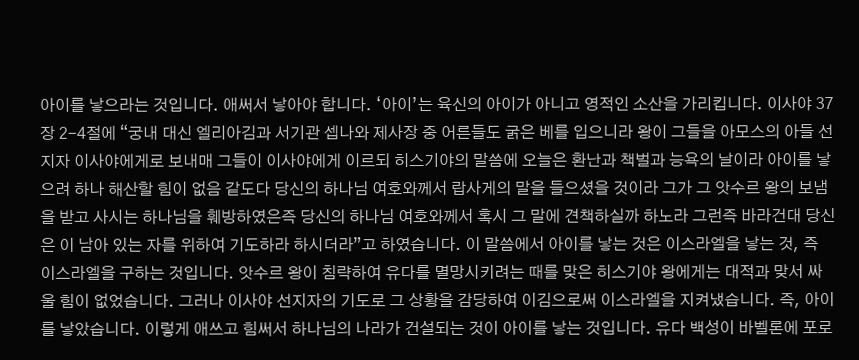아이를 낳으라는 것입니다. 애써서 낳아야 합니다. ‘아이’는 육신의 아이가 아니고 영적인 소산을 가리킵니다. 이사야 37장 2-4절에 “궁내 대신 엘리아김과 서기관 셉나와 제사장 중 어른들도 굵은 베를 입으니라 왕이 그들을 아모스의 아들 선지자 이사야에게로 보내매 그들이 이사야에게 이르되 히스기야의 말씀에 오늘은 환난과 책벌과 능욕의 날이라 아이를 낳으려 하나 해산할 힘이 없음 같도다 당신의 하나님 여호와께서 랍사게의 말을 들으셨을 것이라 그가 그 앗수르 왕의 보냄을 받고 사시는 하나님을 훼방하였은즉 당신의 하나님 여호와께서 혹시 그 말에 견책하실까 하노라 그런즉 바라건대 당신은 이 남아 있는 자를 위하여 기도하라 하시더라”고 하였습니다. 이 말씀에서 아이를 낳는 것은 이스라엘을 낳는 것, 즉 이스라엘을 구하는 것입니다. 앗수르 왕이 침략하여 유다를 멸망시키려는 때를 맞은 히스기야 왕에게는 대적과 맞서 싸울 힘이 없었습니다. 그러나 이사야 선지자의 기도로 그 상황을 감당하여 이김으로써 이스라엘을 지켜냈습니다. 즉, 아이를 낳았습니다. 이렇게 애쓰고 힘써서 하나님의 나라가 건설되는 것이 아이를 낳는 것입니다. 유다 백성이 바벨론에 포로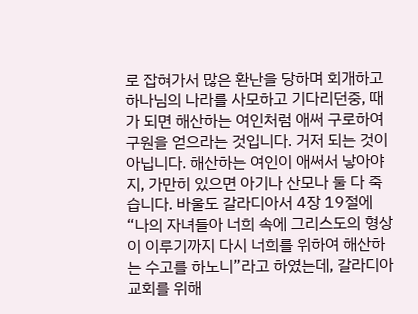로 잡혀가서 많은 환난을 당하며 회개하고 하나님의 나라를 사모하고 기다리던중, 때가 되면 해산하는 여인처럼 애써 구로하여 구원을 얻으라는 것입니다. 거저 되는 것이 아닙니다. 해산하는 여인이 애써서 낳아야지, 가만히 있으면 아기나 산모나 둘 다 죽습니다. 바울도 갈라디아서 4장 19절에 “나의 자녀들아 너희 속에 그리스도의 형상이 이루기까지 다시 너희를 위하여 해산하는 수고를 하노니”라고 하였는데, 갈라디아 교회를 위해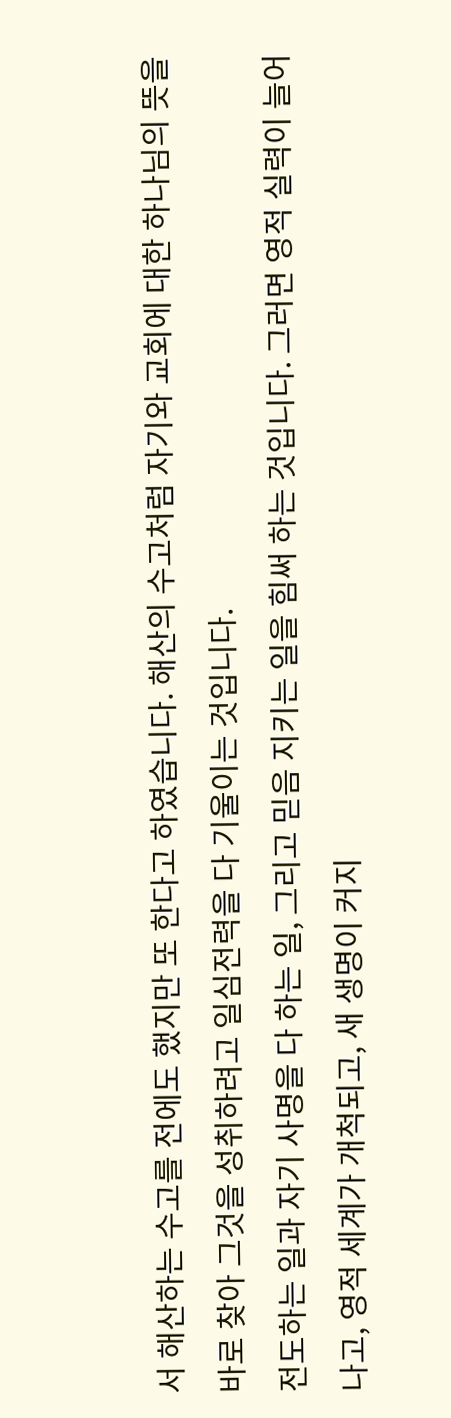서 해산하는 수고를 전에도 했지만 또 한다고 하였습니다. 해산의 수고처럼 자기와 교회에 대한 하나님의 뜻을 바로 찾아 그것을 성취하려고 일심전력을 다 기울이는 것입니다.
전도하는 일과 자기 사명을 다 하는 일, 그리고 믿음 지키는 일을 힘써 하는 것입니다. 그러면 영적 실력이 늘어나고, 영적 세계가 개척되고, 새 생명이 커지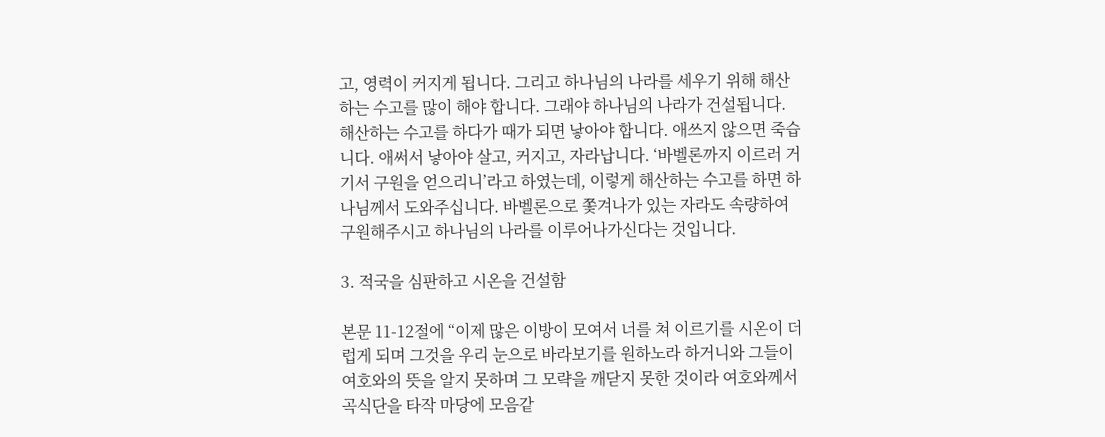고, 영력이 커지게 됩니다. 그리고 하나님의 나라를 세우기 위해 해산하는 수고를 많이 해야 합니다. 그래야 하나님의 나라가 건설됩니다. 해산하는 수고를 하다가 때가 되면 낳아야 합니다. 애쓰지 않으면 죽습니다. 애써서 낳아야 살고, 커지고, 자라납니다. ‘바벨론까지 이르러 거기서 구원을 얻으리니’라고 하였는데, 이렇게 해산하는 수고를 하면 하나님께서 도와주십니다. 바벨론으로 쫓겨나가 있는 자라도 속량하여 구원해주시고 하나님의 나라를 이루어나가신다는 것입니다.

3. 적국을 심판하고 시온을 건설함

본문 11-12절에 “이제 많은 이방이 모여서 너를 쳐 이르기를 시온이 더럽게 되며 그것을 우리 눈으로 바라보기를 원하노라 하거니와 그들이 여호와의 뜻을 알지 못하며 그 모략을 깨닫지 못한 것이라 여호와께서 곡식단을 타작 마당에 모음같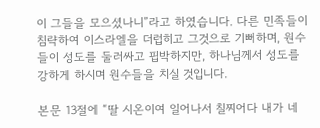이 그들을 모으셨나니”라고 하였습니다. 다른 민족들이 침략하여 이스라엘을 더럽히고 그것으로 기뻐하며, 원수들이 성도를 둘러싸고 핍박하지만, 하나님께서 성도를 강하게 하시며 원수들을 치실 것입니다.

본문 13절에 “딸 시온이여 일어나서 칠찌어다 내가 네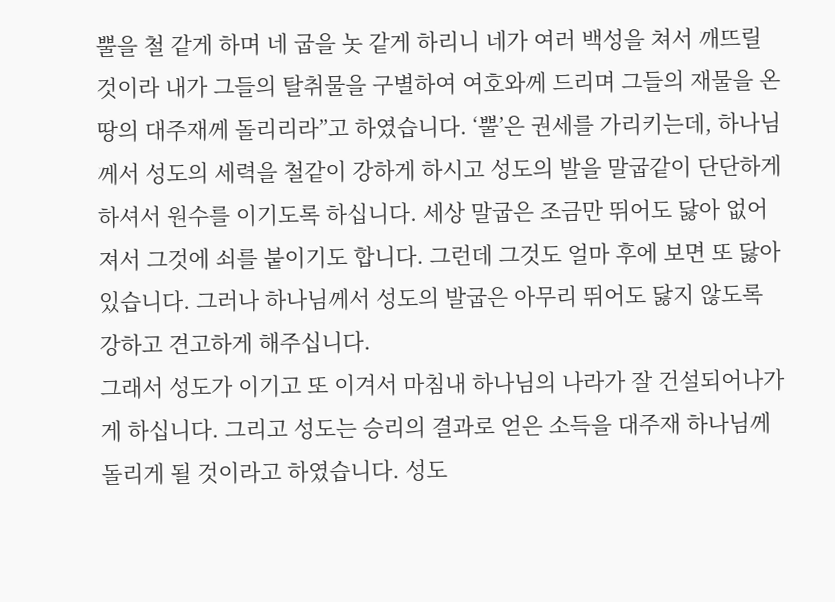뿔을 철 같게 하며 네 굽을 놋 같게 하리니 네가 여러 백성을 쳐서 깨뜨릴 것이라 내가 그들의 탈취물을 구별하여 여호와께 드리며 그들의 재물을 온 땅의 대주재께 돌리리라”고 하였습니다. ‘뿔’은 권세를 가리키는데, 하나님께서 성도의 세력을 철같이 강하게 하시고 성도의 발을 말굽같이 단단하게 하셔서 원수를 이기도록 하십니다. 세상 말굽은 조금만 뛰어도 닳아 없어져서 그것에 쇠를 붙이기도 합니다. 그런데 그것도 얼마 후에 보면 또 닳아 있습니다. 그러나 하나님께서 성도의 발굽은 아무리 뛰어도 닳지 않도록 강하고 견고하게 해주십니다.
그래서 성도가 이기고 또 이겨서 마침내 하나님의 나라가 잘 건설되어나가게 하십니다. 그리고 성도는 승리의 결과로 얻은 소득을 대주재 하나님께 돌리게 될 것이라고 하였습니다. 성도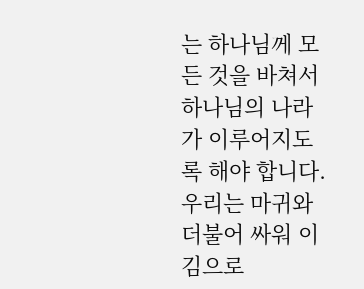는 하나님께 모든 것을 바쳐서 하나님의 나라가 이루어지도록 해야 합니다. 우리는 마귀와 더불어 싸워 이김으로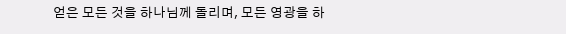얻은 모든 것을 하나님께 돌리며, 모든 영광을 하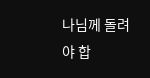나님께 돌려야 합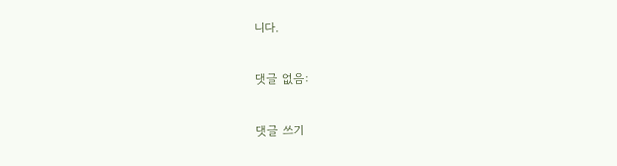니다.

댓글 없음:

댓글 쓰기